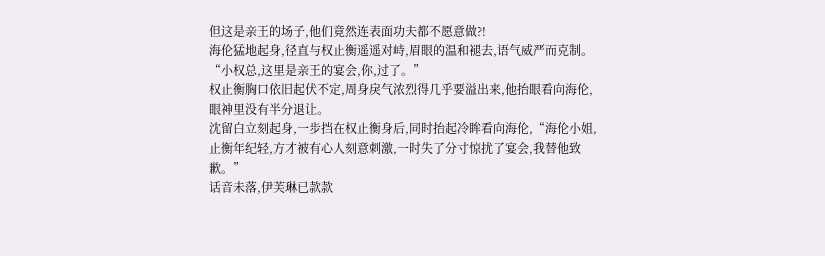但这是亲王的场子,他们竟然连表面功夫都不愿意做?!
海伦猛地起身,径直与权止衡遥遥对峙,眉眼的温和褪去,语气威严而克制。
“小权总,这里是亲王的宴会,你,过了。”
权止衡胸口依旧起伏不定,周身戾气浓烈得几乎要溢出来,他抬眼看向海伦,眼神里没有半分退让。
沈留白立刻起身,一步挡在权止衡身后,同时抬起冷眸看向海伦,“海伦小姐,止衡年纪轻,方才被有心人刻意刺激,一时失了分寸惊扰了宴会,我替他致歉。”
话音未落,伊芙琳已款款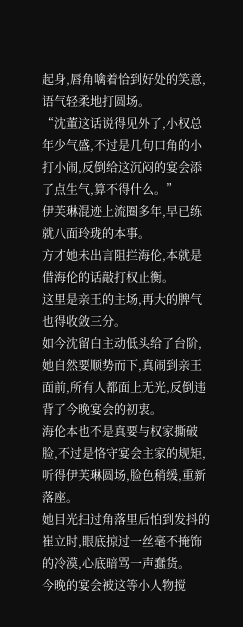起身,唇角噙着恰到好处的笑意,语气轻柔地打圆场。
“沈董这话说得见外了,小权总年少气盛,不过是几句口角的小打小闹,反倒给这沉闷的宴会添了点生气,算不得什么。”
伊芙琳混迹上流圈多年,早已练就八面玲珑的本事。
方才她未出言阻拦海伦,本就是借海伦的话敲打权止衡。
这里是亲王的主场,再大的脾气也得收敛三分。
如今沈留白主动低头给了台阶,她自然要顺势而下,真闹到亲王面前,所有人都面上无光,反倒违背了今晚宴会的初衷。
海伦本也不是真要与权家撕破脸,不过是恪守宴会主家的规矩,听得伊芙琳圆场,脸色稍缓,重新落座。
她目光扫过角落里后怕到发抖的崔立时,眼底掠过一丝毫不掩饰的冷漠,心底暗骂一声蠢货。
今晚的宴会被这等小人物搅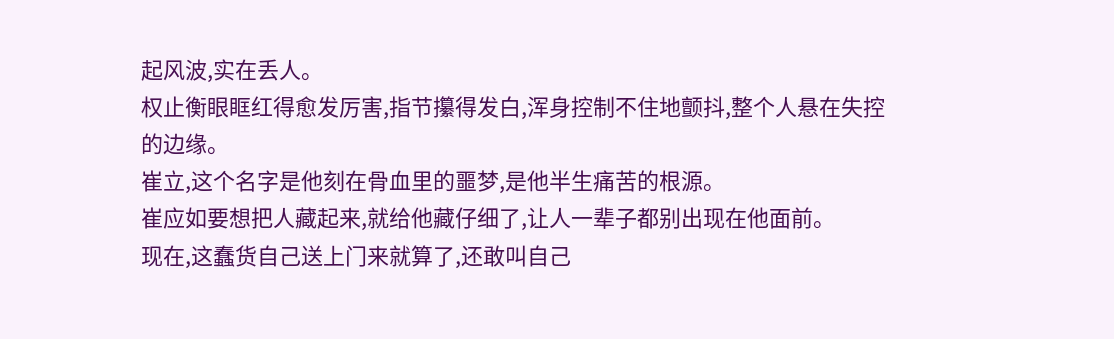起风波,实在丢人。
权止衡眼眶红得愈发厉害,指节攥得发白,浑身控制不住地颤抖,整个人悬在失控的边缘。
崔立,这个名字是他刻在骨血里的噩梦,是他半生痛苦的根源。
崔应如要想把人藏起来,就给他藏仔细了,让人一辈子都别出现在他面前。
现在,这蠢货自己送上门来就算了,还敢叫自己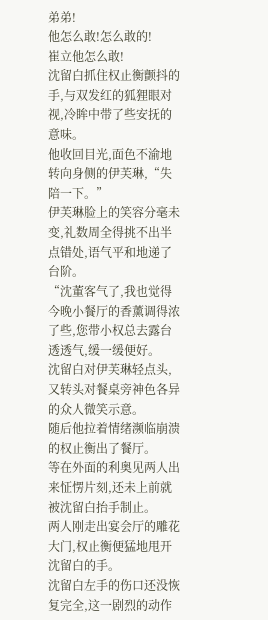弟弟!
他怎么敢!怎么敢的!
崔立他怎么敢!
沈留白抓住权止衡颤抖的手,与双发红的狐狸眼对视,冷眸中带了些安抚的意味。
他收回目光,面色不渝地转向身侧的伊芙琳,“失陪一下。”
伊芙琳脸上的笑容分毫未变,礼数周全得挑不出半点错处,语气平和地递了台阶。
“沈董客气了,我也觉得今晚小餐厅的香薰调得浓了些,您带小权总去露台透透气,缓一缓便好。
沈留白对伊芙琳轻点头,又转头对餐桌旁神色各异的众人微笑示意。
随后他拉着情绪濒临崩溃的权止衡出了餐厅。
等在外面的利奥见两人出来怔愣片刻,还未上前就被沈留白抬手制止。
两人刚走出宴会厅的雕花大门,权止衡便猛地甩开沈留白的手。
沈留白左手的伤口还没恢复完全,这一剧烈的动作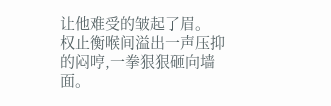让他难受的皱起了眉。
权止衡喉间溢出一声压抑的闷哼,一拳狠狠砸向墙面。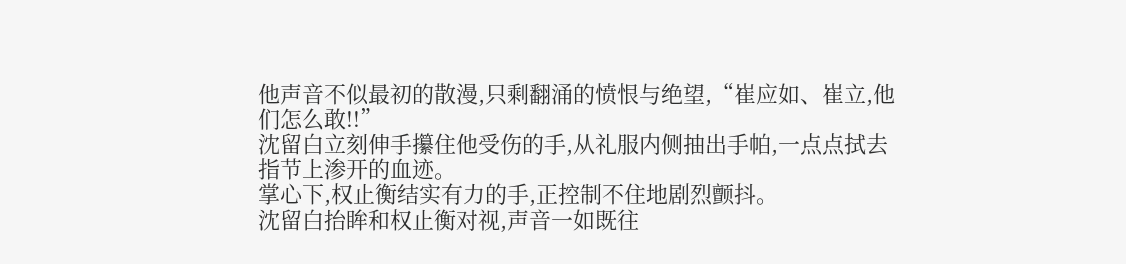他声音不似最初的散漫,只剩翻涌的愤恨与绝望,“崔应如、崔立,他们怎么敢!!”
沈留白立刻伸手攥住他受伤的手,从礼服内侧抽出手帕,一点点拭去指节上渗开的血迹。
掌心下,权止衡结实有力的手,正控制不住地剧烈颤抖。
沈留白抬眸和权止衡对视,声音一如既往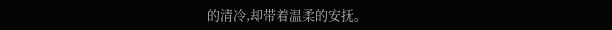的清冷,却带着温柔的安抚。